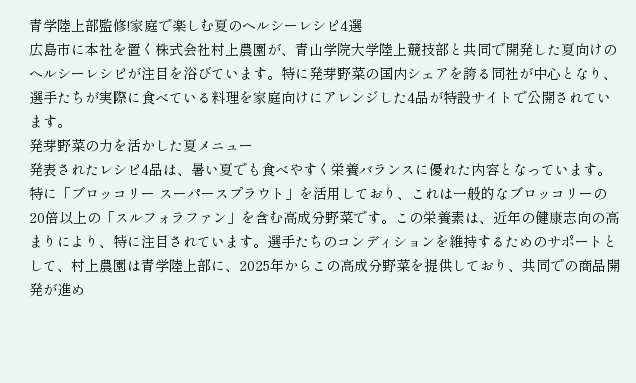青学陸上部監修!家庭で楽しむ夏のヘルシーレシピ4選
広島市に本社を置く株式会社村上農園が、青山学院大学陸上競技部と共同で開発した夏向けのヘルシーレシピが注目を浴びています。特に発芽野菜の国内シェアを誇る同社が中心となり、選手たちが実際に食べている料理を家庭向けにアレンジした4品が特設サイトで公開されています。
発芽野菜の力を活かした夏メニュー
発表されたレシピ4品は、暑い夏でも食べやすく栄養バランスに優れた内容となっています。特に「ブロッコリー スーパースプラウト」を活用しており、これは一般的なブロッコリーの20倍以上の「スルフォラファン」を含む高成分野菜です。この栄養素は、近年の健康志向の高まりにより、特に注目されています。選手たちのコンディションを維持するためのサポートとして、村上農園は青学陸上部に、2025年からこの高成分野菜を提供しており、共同での商品開発が進め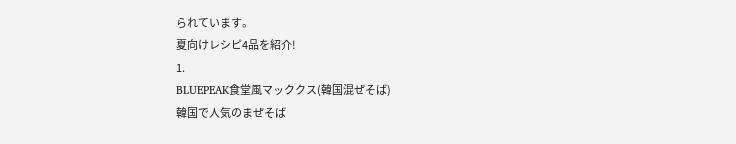られています。
夏向けレシピ4品を紹介!
1.
BLUEPEAK食堂風マッククス(韓国混ぜそば)
韓国で人気のまぜそば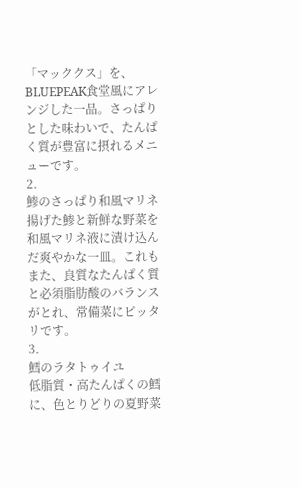「マッククス」を、BLUEPEAK食堂風にアレンジした一品。さっぱりとした味わいで、たんぱく質が豊富に摂れるメニューです。
2.
鯵のさっぱり和風マリネ
揚げた鯵と新鮮な野菜を和風マリネ液に漬け込んだ爽やかな一皿。これもまた、良質なたんぱく質と必須脂肪酸のバランスがとれ、常備菜にピッタリです。
3.
鱈のラタトゥイユ
低脂質・高たんぱくの鱈に、色とりどりの夏野菜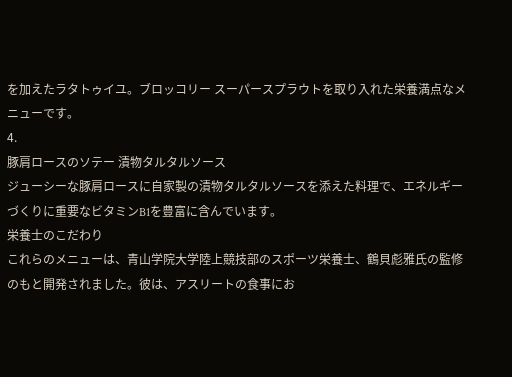を加えたラタトゥイユ。ブロッコリー スーパースプラウトを取り入れた栄養満点なメニューです。
4.
豚肩ロースのソテー 漬物タルタルソース
ジューシーな豚肩ロースに自家製の漬物タルタルソースを添えた料理で、エネルギーづくりに重要なビタミンB1を豊富に含んでいます。
栄養士のこだわり
これらのメニューは、青山学院大学陸上競技部のスポーツ栄養士、鶴貝彪雅氏の監修のもと開発されました。彼は、アスリートの食事にお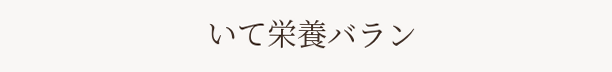いて栄養バラン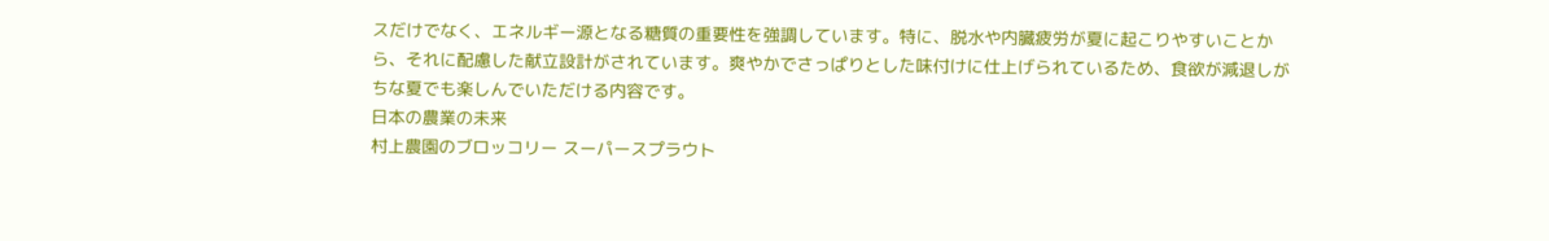スだけでなく、エネルギー源となる糖質の重要性を強調しています。特に、脱水や内臓疲労が夏に起こりやすいことから、それに配慮した献立設計がされています。爽やかでさっぱりとした味付けに仕上げられているため、食欲が減退しがちな夏でも楽しんでいただける内容です。
日本の農業の未来
村上農園のブロッコリー スーパースプラウト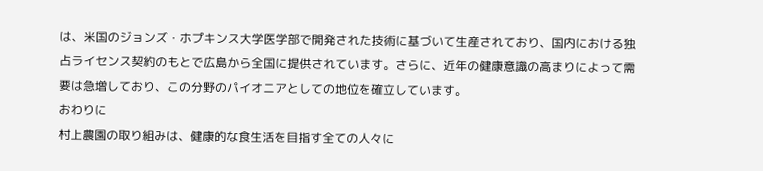は、米国のジョンズ・ホプキンス大学医学部で開発された技術に基づいて生産されており、国内における独占ライセンス契約のもとで広島から全国に提供されています。さらに、近年の健康意識の高まりによって需要は急増しており、この分野のパイオニアとしての地位を確立しています。
おわりに
村上農園の取り組みは、健康的な食生活を目指す全ての人々に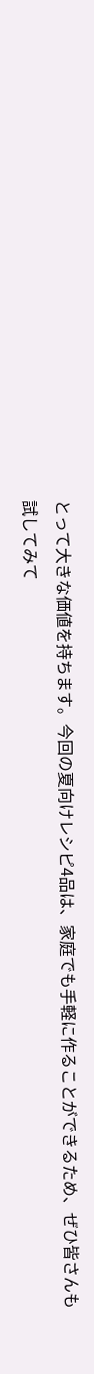とって大きな価値を持ちます。今回の夏向けレシピ4品は、家庭でも手軽に作ることができるため、ぜひ皆さんも試してみて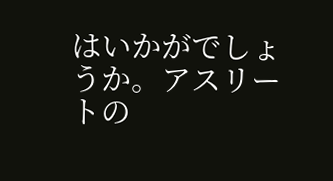はいかがでしょうか。アスリートの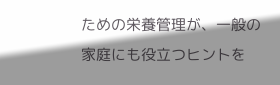ための栄養管理が、一般の家庭にも役立つヒントを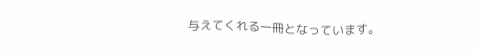与えてくれる一冊となっています。